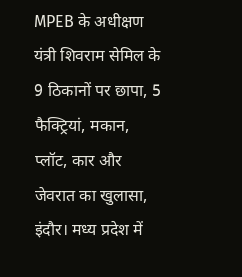MPEB के अधीक्षण यंत्री शिवराम सेमिल के 9 ठिकानों पर छापा, 5 फैक्ट्रियां, मकान, प्लॉट, कार और जेवरात का खुलासा,
इंदौर। मध्य प्रदेश में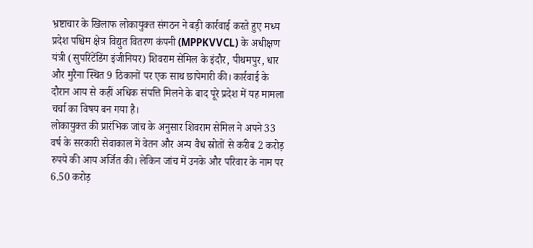भ्रष्टाचार के खिलाफ लोकायुक्त संगठन ने बड़ी कार्रवाई करते हुए मध्य प्रदेश पश्चिम क्षेत्र विद्युत वितरण कंपनी (MPPKVVCL) के अधीक्षण यंत्री (सुपरिंटेंडिंग इंजीनियर) शिवराम सेमिल के इंदौर, पीथमपुर, धार और मुरैना स्थित 9 ठिकानों पर एक साथ छापेमारी की। कार्रवाई के दौरान आय से कहीं अधिक संपत्ति मिलने के बाद पूरे प्रदेश में यह मामला चर्चा का विषय बन गया है।
लोकायुक्त की प्रारंभिक जांच के अनुसार शिवराम सेमिल ने अपने 33 वर्ष के सरकारी सेवाकाल में वेतन और अन्य वैध स्रोतों से करीब 2 करोड़ रुपये की आय अर्जित की। लेकिन जांच में उनके और परिवार के नाम पर 6.50 करोड़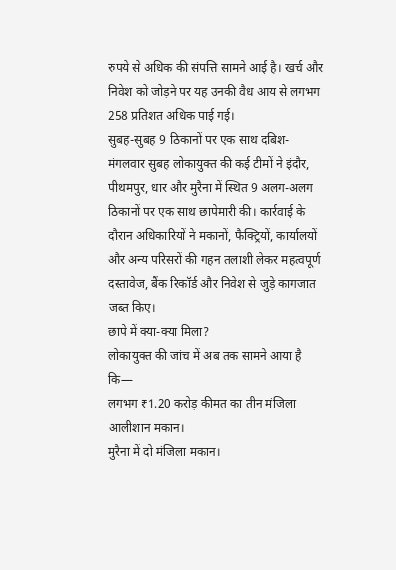रुपये से अधिक की संपत्ति सामने आई है। खर्च और निवेश को जोड़ने पर यह उनकी वैध आय से लगभग 258 प्रतिशत अधिक पाई गई।
सुबह-सुबह 9 ठिकानों पर एक साथ दबिश-
मंगलवार सुबह लोकायुक्त की कई टीमों ने इंदौर, पीथमपुर, धार और मुरैना में स्थित 9 अलग-अलग ठिकानों पर एक साथ छापेमारी की। कार्रवाई के दौरान अधिकारियों ने मकानों, फैक्ट्रियों, कार्यालयों और अन्य परिसरों की गहन तलाशी लेकर महत्वपूर्ण दस्तावेज, बैंक रिकॉर्ड और निवेश से जुड़े कागजात जब्त किए।
छापे में क्या-क्या मिला?
लोकायुक्त की जांच में अब तक सामने आया है कि—
लगभग ₹1.20 करोड़ कीमत का तीन मंजिला आलीशान मकान।
मुरैना में दो मंजिला मकान।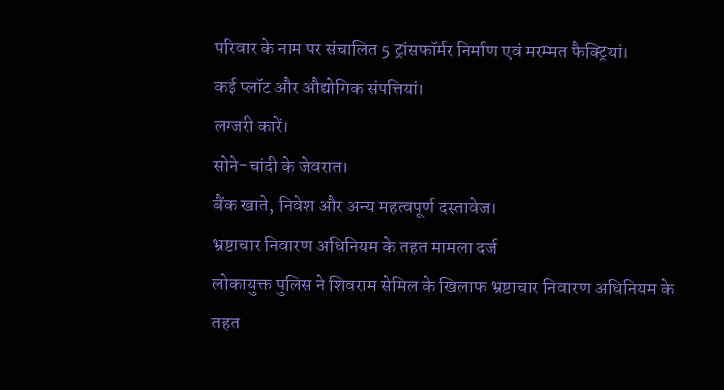परिवार के नाम पर संचालित 5 ट्रांसफॉर्मर निर्माण एवं मरम्मत फैक्ट्रियां।
कई प्लॉट और औद्योगिक संपत्तियां।
लग्जरी कारें।
सोने-चांदी के जेवरात।
बैंक खाते, निवेश और अन्य महत्वपूर्ण दस्तावेज।
भ्रष्टाचार निवारण अधिनियम के तहत मामला दर्ज
लोकायुक्त पुलिस ने शिवराम सेमिल के खिलाफ भ्रष्टाचार निवारण अधिनियम के तहत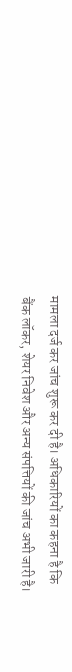मामला दर्ज कर जांच शुरू कर दी है। अधिकारियों का कहना है कि बैंक लॉकर, शेयर निवेश और अन्य संपत्तियों की जांच अभी जारी है।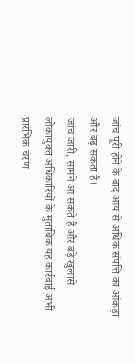जांच पूरी होने के बाद आय से अधिक संपत्ति का आंकड़ा और बढ़ सकता है।
जांच जारी, सामने आ सकते हैं और बड़े खुलासे
लोकायुक्त अधिकारियों के मुताबिक यह कार्रवाई अभी प्रारंभिक चरण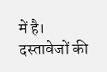में है। दस्तावेजों की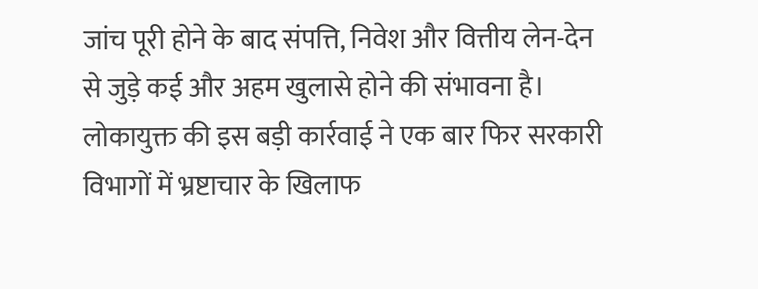जांच पूरी होने के बाद संपत्ति, निवेश और वित्तीय लेन-देन से जुड़े कई और अहम खुलासे होने की संभावना है।
लोकायुक्त की इस बड़ी कार्रवाई ने एक बार फिर सरकारी विभागों में भ्रष्टाचार के खिलाफ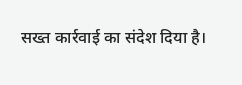सख्त कार्रवाई का संदेश दिया है।